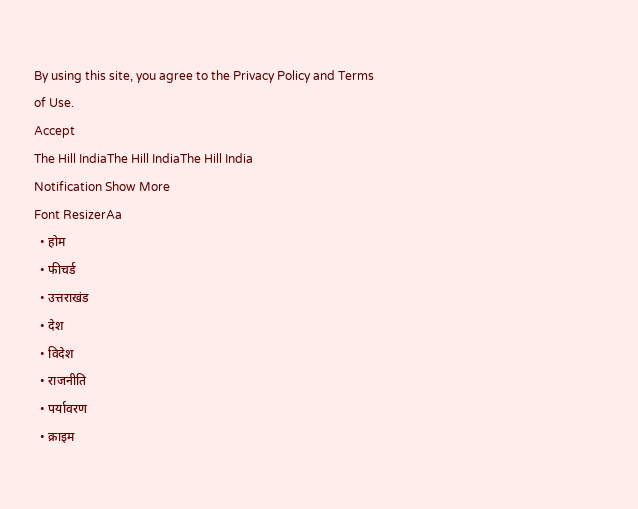By using this site, you agree to the Privacy Policy and Terms of Use.
Accept
The Hill IndiaThe Hill IndiaThe Hill India
Notification Show More
Font ResizerAa
  • होम
  • फीचर्ड
  • उत्तराखंड
  • देश
  • विदेश
  • राजनीति
  • पर्यावरण
  • क्राइम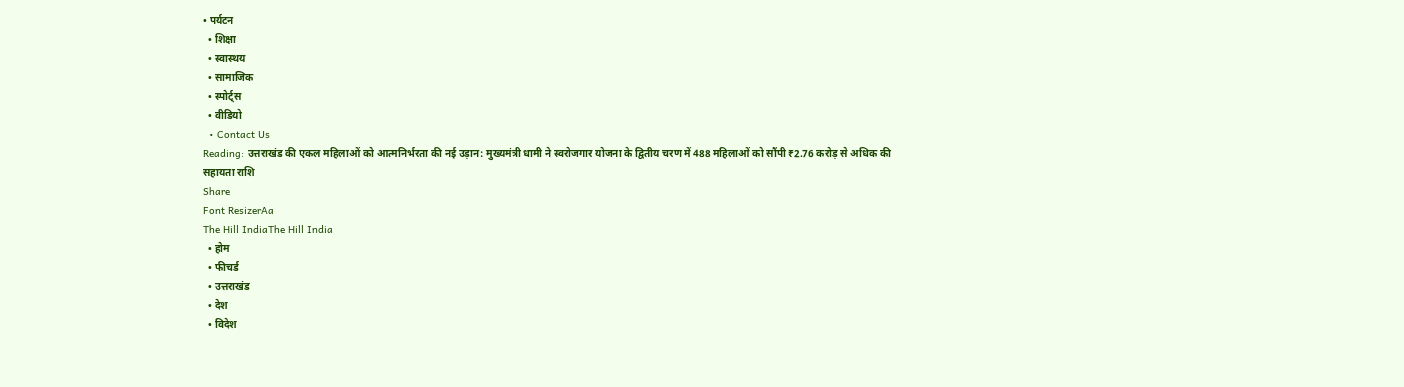• पर्यटन
  • शिक्षा
  • स्वास्थय
  • सामाजिक
  • स्पोर्ट्स
  • वीडियो
  • Contact Us
Reading: उत्तराखंड की एकल महिलाओं को आत्मनिर्भरता की नई उड़ान: मुख्यमंत्री धामी ने स्वरोजगार योजना के द्वितीय चरण में 488 महिलाओं को सौंपी ₹2.76 करोड़ से अधिक की सहायता राशि
Share
Font ResizerAa
The Hill IndiaThe Hill India
  • होम
  • फीचर्ड
  • उत्तराखंड
  • देश
  • विदेश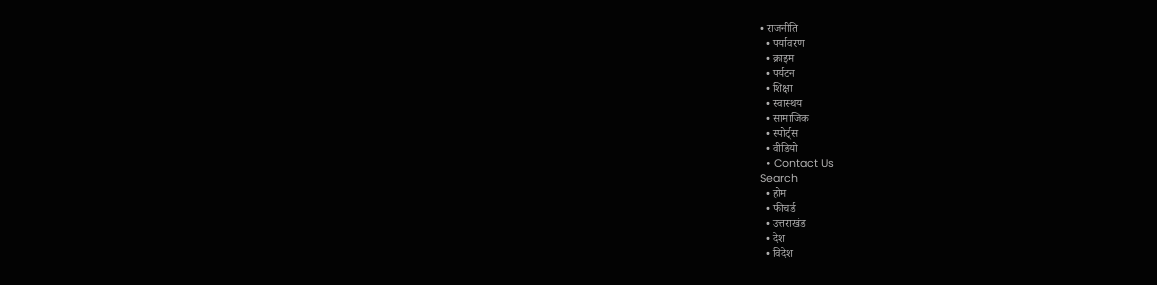• राजनीति
  • पर्यावरण
  • क्राइम
  • पर्यटन
  • शिक्षा
  • स्वास्थय
  • सामाजिक
  • स्पोर्ट्स
  • वीडियो
  • Contact Us
Search
  • होम
  • फीचर्ड
  • उत्तराखंड
  • देश
  • विदेश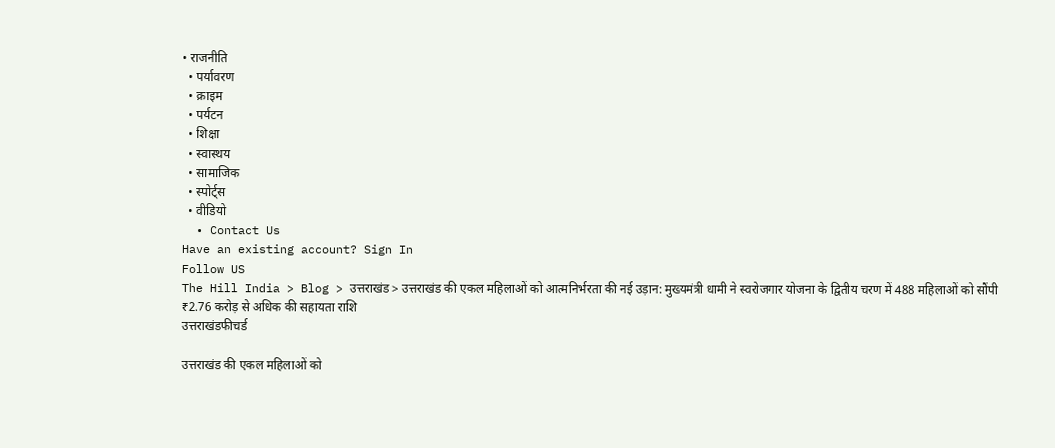• राजनीति
  • पर्यावरण
  • क्राइम
  • पर्यटन
  • शिक्षा
  • स्वास्थय
  • सामाजिक
  • स्पोर्ट्स
  • वीडियो
  • Contact Us
Have an existing account? Sign In
Follow US
The Hill India > Blog > उत्तराखंड > उत्तराखंड की एकल महिलाओं को आत्मनिर्भरता की नई उड़ान: मुख्यमंत्री धामी ने स्वरोजगार योजना के द्वितीय चरण में 488 महिलाओं को सौंपी ₹2.76 करोड़ से अधिक की सहायता राशि
उत्तराखंडफीचर्ड

उत्तराखंड की एकल महिलाओं को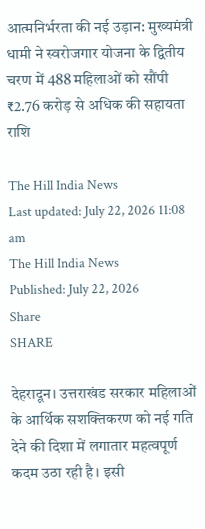आत्मनिर्भरता की नई उड़ान: मुख्यमंत्री धामी ने स्वरोजगार योजना के द्वितीय चरण में 488 महिलाओं को सौंपी ₹2.76 करोड़ से अधिक की सहायता राशि

The Hill India News
Last updated: July 22, 2026 11:08 am
The Hill India News
Published: July 22, 2026
Share
SHARE

देहरादून। उत्तराखंड सरकार महिलाओं के आर्थिक सशक्तिकरण को नई गति देने की दिशा में लगातार महत्वपूर्ण कदम उठा रही है। इसी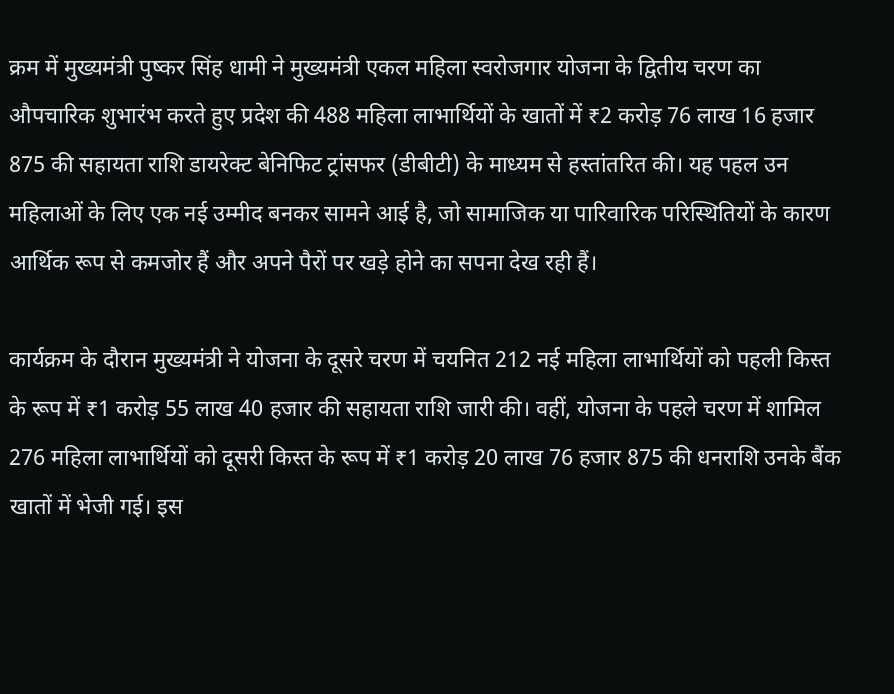क्रम में मुख्यमंत्री पुष्कर सिंह धामी ने मुख्यमंत्री एकल महिला स्वरोजगार योजना के द्वितीय चरण का औपचारिक शुभारंभ करते हुए प्रदेश की 488 महिला लाभार्थियों के खातों में ₹2 करोड़ 76 लाख 16 हजार 875 की सहायता राशि डायरेक्ट बेनिफिट ट्रांसफर (डीबीटी) के माध्यम से हस्तांतरित की। यह पहल उन महिलाओं के लिए एक नई उम्मीद बनकर सामने आई है, जो सामाजिक या पारिवारिक परिस्थितियों के कारण आर्थिक रूप से कमजोर हैं और अपने पैरों पर खड़े होने का सपना देख रही हैं।

कार्यक्रम के दौरान मुख्यमंत्री ने योजना के दूसरे चरण में चयनित 212 नई महिला लाभार्थियों को पहली किस्त के रूप में ₹1 करोड़ 55 लाख 40 हजार की सहायता राशि जारी की। वहीं, योजना के पहले चरण में शामिल 276 महिला लाभार्थियों को दूसरी किस्त के रूप में ₹1 करोड़ 20 लाख 76 हजार 875 की धनराशि उनके बैंक खातों में भेजी गई। इस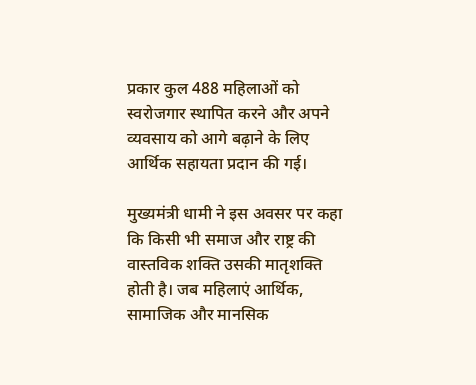प्रकार कुल 488 महिलाओं को स्वरोजगार स्थापित करने और अपने व्यवसाय को आगे बढ़ाने के लिए आर्थिक सहायता प्रदान की गई।

मुख्यमंत्री धामी ने इस अवसर पर कहा कि किसी भी समाज और राष्ट्र की वास्तविक शक्ति उसकी मातृशक्ति होती है। जब महिलाएं आर्थिक, सामाजिक और मानसिक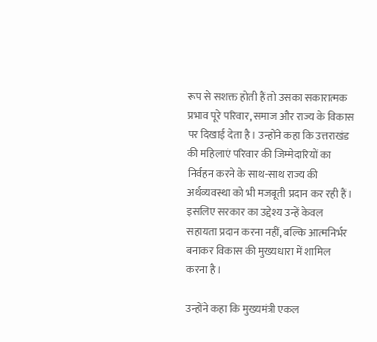रूप से सशक्त होती हैं तो उसका सकारात्मक प्रभाव पूरे परिवार, समाज और राज्य के विकास पर दिखाई देता है। उन्होंने कहा कि उत्तराखंड की महिलाएं परिवार की जिम्मेदारियों का निर्वहन करने के साथ-साथ राज्य की अर्थव्यवस्था को भी मजबूती प्रदान कर रही हैं। इसलिए सरकार का उद्देश्य उन्हें केवल सहायता प्रदान करना नहीं, बल्कि आत्मनिर्भर बनाकर विकास की मुख्यधारा में शामिल करना है।

उन्होंने कहा कि मुख्यमंत्री एकल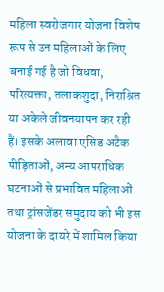महिला स्वरोजगार योजना विशेष रूप से उन महिलाओं के लिए बनाई गई है जो विधवा, परित्यक्ता, तलाकशुदा, निराश्रित या अकेले जीवनयापन कर रही हैं। इसके अलावा एसिड अटैक पीड़िताओं, अन्य आपराधिक घटनाओं से प्रभावित महिलाओं तथा ट्रांसजेंडर समुदाय को भी इस योजना के दायरे में शामिल किया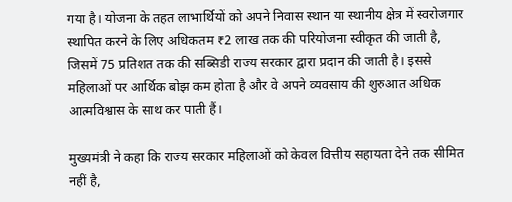गया है। योजना के तहत लाभार्थियों को अपने निवास स्थान या स्थानीय क्षेत्र में स्वरोजगार स्थापित करने के लिए अधिकतम ₹2 लाख तक की परियोजना स्वीकृत की जाती है, जिसमें 75 प्रतिशत तक की सब्सिडी राज्य सरकार द्वारा प्रदान की जाती है। इससे महिलाओं पर आर्थिक बोझ कम होता है और वे अपने व्यवसाय की शुरुआत अधिक आत्मविश्वास के साथ कर पाती हैं।

मुख्यमंत्री ने कहा कि राज्य सरकार महिलाओं को केवल वित्तीय सहायता देने तक सीमित नहीं है,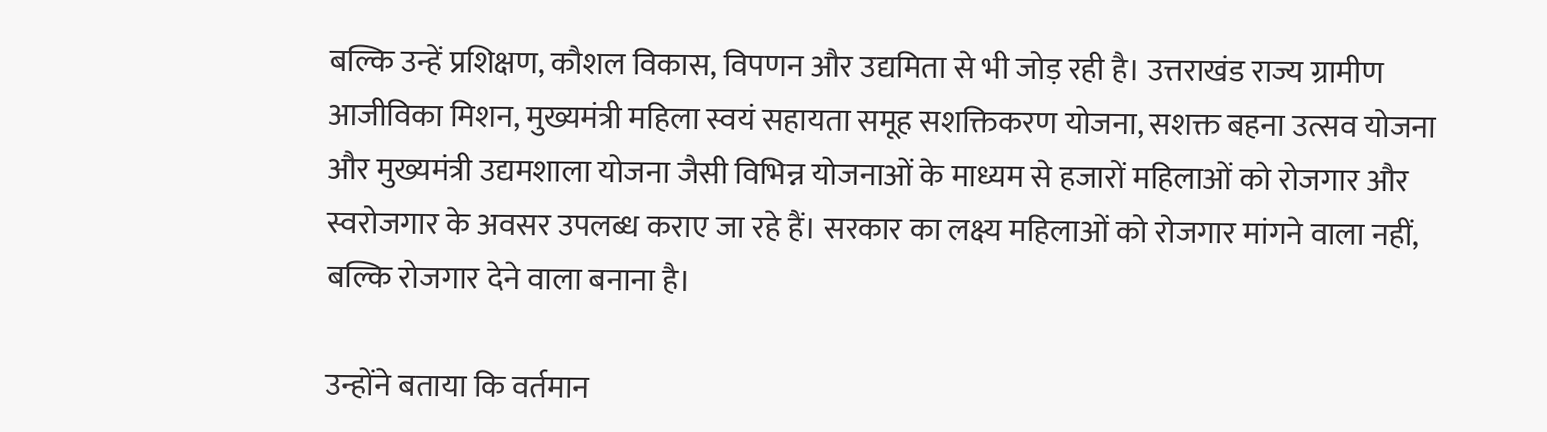बल्कि उन्हें प्रशिक्षण, कौशल विकास, विपणन और उद्यमिता से भी जोड़ रही है। उत्तराखंड राज्य ग्रामीण आजीविका मिशन, मुख्यमंत्री महिला स्वयं सहायता समूह सशक्तिकरण योजना, सशक्त बहना उत्सव योजना और मुख्यमंत्री उद्यमशाला योजना जैसी विभिन्न योजनाओं के माध्यम से हजारों महिलाओं को रोजगार और स्वरोजगार के अवसर उपलब्ध कराए जा रहे हैं। सरकार का लक्ष्य महिलाओं को रोजगार मांगने वाला नहीं, बल्कि रोजगार देने वाला बनाना है।

उन्होंने बताया कि वर्तमान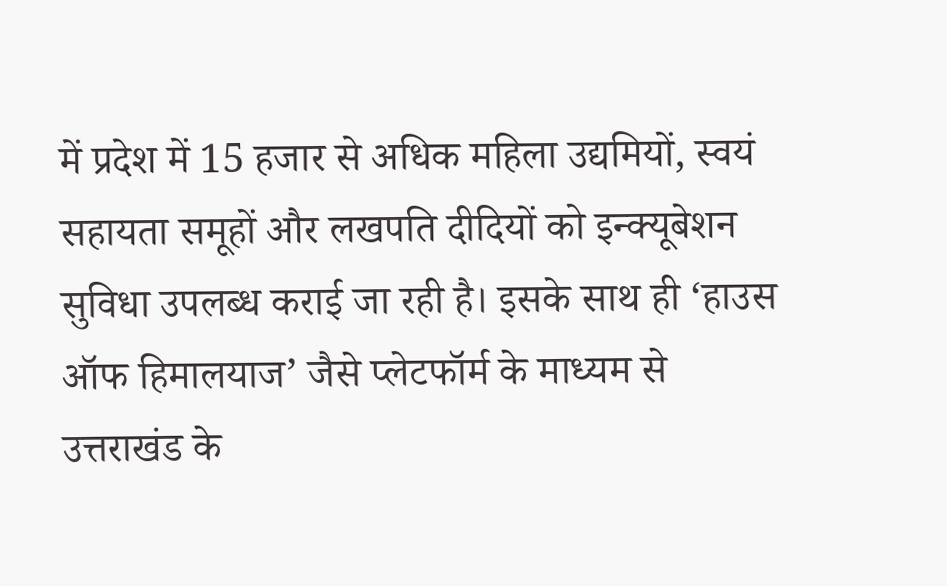में प्रदेश में 15 हजार से अधिक महिला उद्यमियों, स्वयं सहायता समूहों और लखपति दीदियों को इन्क्यूबेशन सुविधा उपलब्ध कराई जा रही है। इसके साथ ही ‘हाउस ऑफ हिमालयाज’ जैसे प्लेटफॉर्म के माध्यम से उत्तराखंड के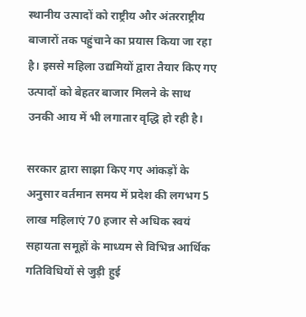स्थानीय उत्पादों को राष्ट्रीय और अंतरराष्ट्रीय बाजारों तक पहुंचाने का प्रयास किया जा रहा है। इससे महिला उद्यमियों द्वारा तैयार किए गए उत्पादों को बेहतर बाजार मिलने के साथ उनकी आय में भी लगातार वृद्धि हो रही है।

सरकार द्वारा साझा किए गए आंकड़ों के अनुसार वर्तमान समय में प्रदेश की लगभग 5 लाख महिलाएं 70 हजार से अधिक स्वयं सहायता समूहों के माध्यम से विभिन्न आर्थिक गतिविधियों से जुड़ी हुई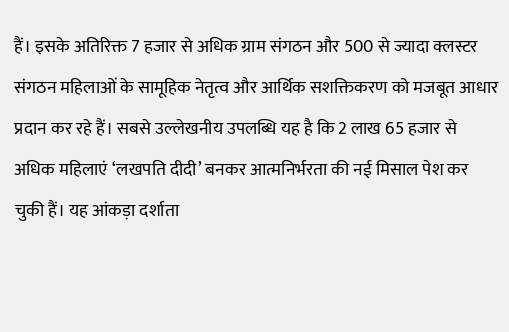हैं। इसके अतिरिक्त 7 हजार से अधिक ग्राम संगठन और 500 से ज्यादा क्लस्टर संगठन महिलाओं के सामूहिक नेतृत्व और आर्थिक सशक्तिकरण को मजबूत आधार प्रदान कर रहे हैं। सबसे उल्लेखनीय उपलब्धि यह है कि 2 लाख 65 हजार से अधिक महिलाएं ‘लखपति दीदी’ बनकर आत्मनिर्भरता की नई मिसाल पेश कर चुकी हैं। यह आंकड़ा दर्शाता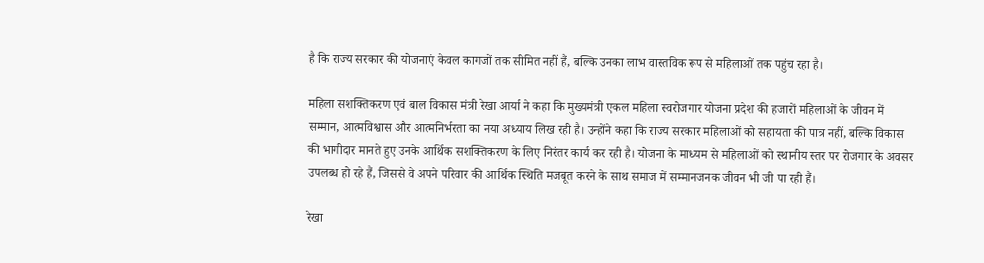है कि राज्य सरकार की योजनाएं केवल कागजों तक सीमित नहीं हैं, बल्कि उनका लाभ वास्तविक रूप से महिलाओं तक पहुंच रहा है।

महिला सशक्तिकरण एवं बाल विकास मंत्री रेखा आर्या ने कहा कि मुख्यमंत्री एकल महिला स्वरोजगार योजना प्रदेश की हजारों महिलाओं के जीवन में सम्मान, आत्मविश्वास और आत्मनिर्भरता का नया अध्याय लिख रही है। उन्होंने कहा कि राज्य सरकार महिलाओं को सहायता की पात्र नहीं, बल्कि विकास की भागीदार मानते हुए उनके आर्थिक सशक्तिकरण के लिए निरंतर कार्य कर रही है। योजना के माध्यम से महिलाओं को स्थानीय स्तर पर रोजगार के अवसर उपलब्ध हो रहे हैं, जिससे वे अपने परिवार की आर्थिक स्थिति मजबूत करने के साथ समाज में सम्मानजनक जीवन भी जी पा रही हैं।

रेखा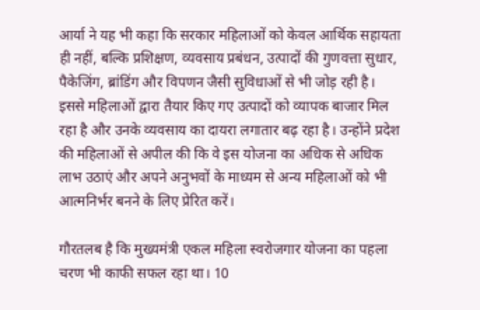आर्या ने यह भी कहा कि सरकार महिलाओं को केवल आर्थिक सहायता ही नहीं, बल्कि प्रशिक्षण, व्यवसाय प्रबंधन, उत्पादों की गुणवत्ता सुधार, पैकेजिंग, ब्रांडिंग और विपणन जैसी सुविधाओं से भी जोड़ रही है। इससे महिलाओं द्वारा तैयार किए गए उत्पादों को व्यापक बाजार मिल रहा है और उनके व्यवसाय का दायरा लगातार बढ़ रहा है। उन्होंने प्रदेश की महिलाओं से अपील की कि वे इस योजना का अधिक से अधिक लाभ उठाएं और अपने अनुभवों के माध्यम से अन्य महिलाओं को भी आत्मनिर्भर बनने के लिए प्रेरित करें।

गौरतलब है कि मुख्यमंत्री एकल महिला स्वरोजगार योजना का पहला चरण भी काफी सफल रहा था। 10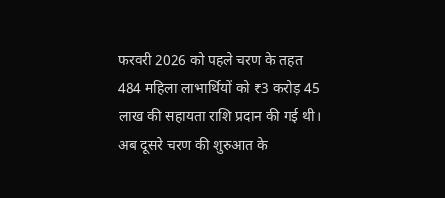फरवरी 2026 को पहले चरण के तहत 484 महिला लाभार्थियों को ₹3 करोड़ 45 लाख की सहायता राशि प्रदान की गई थी। अब दूसरे चरण की शुरुआत के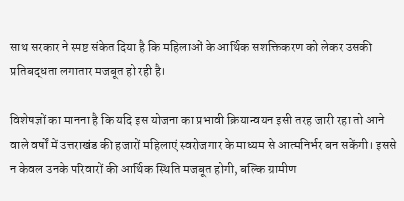साथ सरकार ने स्पष्ट संकेत दिया है कि महिलाओं के आर्थिक सशक्तिकरण को लेकर उसकी प्रतिबद्धता लगातार मजबूत हो रही है।

विशेषज्ञों का मानना है कि यदि इस योजना का प्रभावी क्रियान्वयन इसी तरह जारी रहा तो आने वाले वर्षों में उत्तराखंड की हजारों महिलाएं स्वरोजगार के माध्यम से आत्मनिर्भर बन सकेंगी। इससे न केवल उनके परिवारों की आर्थिक स्थिति मजबूत होगी, बल्कि ग्रामीण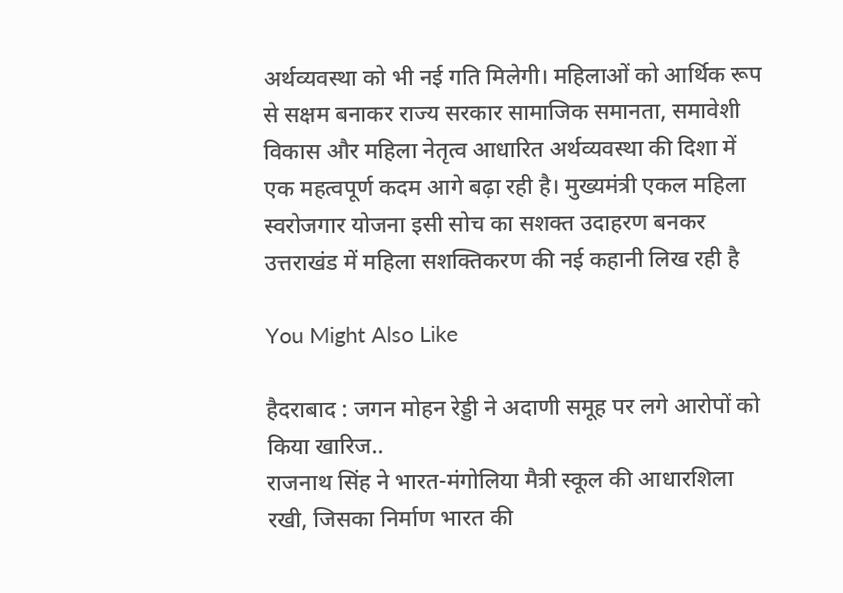अर्थव्यवस्था को भी नई गति मिलेगी। महिलाओं को आर्थिक रूप से सक्षम बनाकर राज्य सरकार सामाजिक समानता, समावेशी विकास और महिला नेतृत्व आधारित अर्थव्यवस्था की दिशा में एक महत्वपूर्ण कदम आगे बढ़ा रही है। मुख्यमंत्री एकल महिला स्वरोजगार योजना इसी सोच का सशक्त उदाहरण बनकर उत्तराखंड में महिला सशक्तिकरण की नई कहानी लिख रही है

You Might Also Like

हैदराबाद : जगन मोहन रेड्डी ने अदाणी समूह पर लगे आरोपों को किया खारिज..
राजनाथ सिंह ने भारत-मंगोलिया मैत्री स्कूल की आधारशिला रखी, जिसका निर्माण भारत की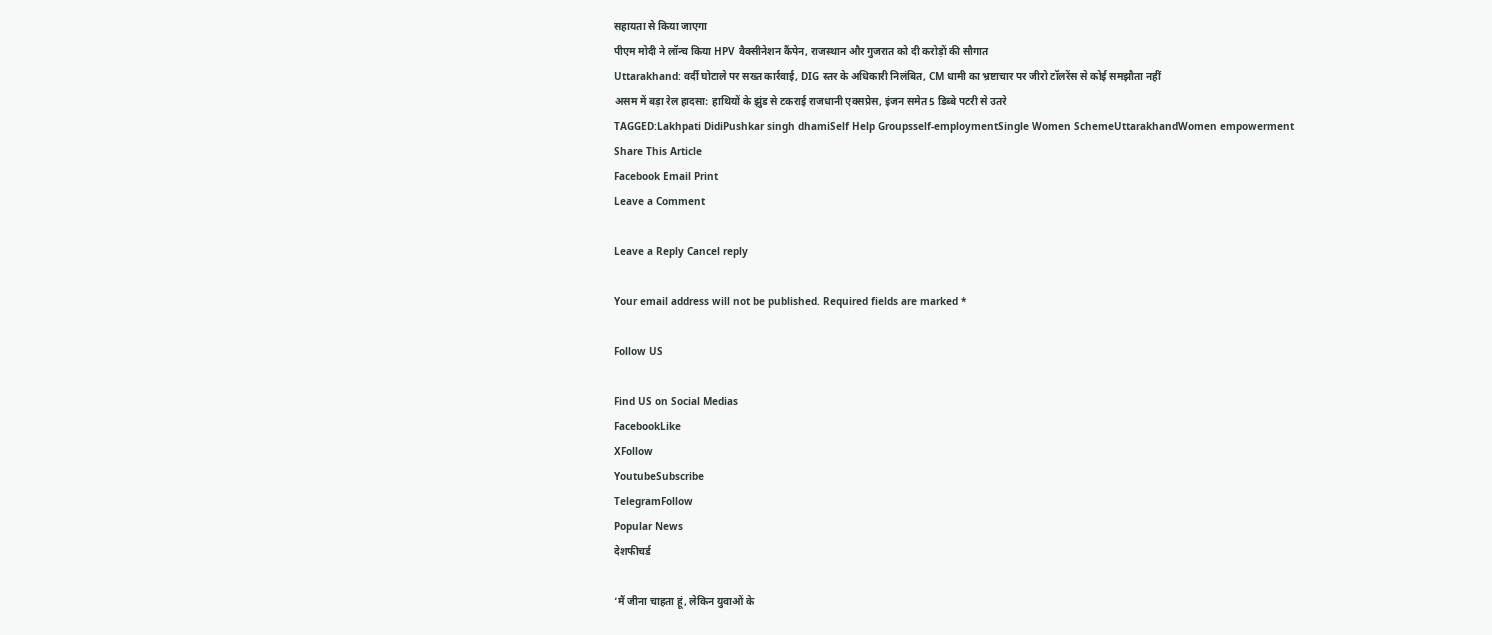सहायता से किया जाएगा
पीएम मोदी ने लॉन्च किया HPV वैक्सीनेशन कैंपेन, राजस्थान और गुजरात को दी करोड़ों की सौगात
Uttarakhand: वर्दी घोटाले पर सख्त कार्रवाई, DIG स्तर के अधिकारी निलंबित, CM धामी का भ्रष्टाचार पर जीरो टॉलरेंस से कोई समझौता नहीं
असम में बड़ा रेल हादसा: हाथियों के झुंड से टकराई राजधानी एक्सप्रेस, इंजन समेत 5 डिब्बे पटरी से उतरे
TAGGED:Lakhpati DidiPushkar singh dhamiSelf Help Groupsself-employmentSingle Women SchemeUttarakhandWomen empowerment
Share This Article
Facebook Email Print
Leave a Comment

Leave a Reply Cancel reply

Your email address will not be published. Required fields are marked *

Follow US

Find US on Social Medias
FacebookLike
XFollow
YoutubeSubscribe
TelegramFollow
Popular News
देशफीचर्ड

‘मैं जीना चाहता हूं, लेकिन युवाओं के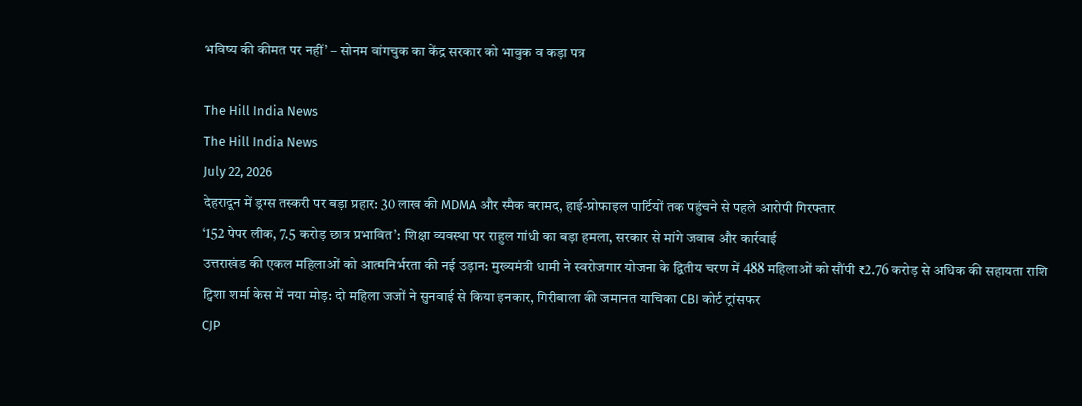भविष्य की कीमत पर नहीं’ – सोनम वांगचुक का केंद्र सरकार को भावुक व कड़ा पत्र

The Hill India News
The Hill India News
July 22, 2026
देहरादून में ड्रग्स तस्करी पर बड़ा प्रहार: 30 लाख की MDMA और स्मैक बरामद, हाई-प्रोफाइल पार्टियों तक पहुंचने से पहले आरोपी गिरफ्तार
‘152 पेपर लीक, 7.5 करोड़ छात्र प्रभावित’: शिक्षा व्यवस्था पर राहुल गांधी का बड़ा हमला, सरकार से मांगे जवाब और कार्रवाई
उत्तराखंड की एकल महिलाओं को आत्मनिर्भरता की नई उड़ान: मुख्यमंत्री धामी ने स्वरोजगार योजना के द्वितीय चरण में 488 महिलाओं को सौंपी ₹2.76 करोड़ से अधिक की सहायता राशि
ट्विशा शर्मा केस में नया मोड़: दो महिला जजों ने सुनवाई से किया इनकार, गिरीबाला की जमानत याचिका CBI कोर्ट ट्रांसफर
CJP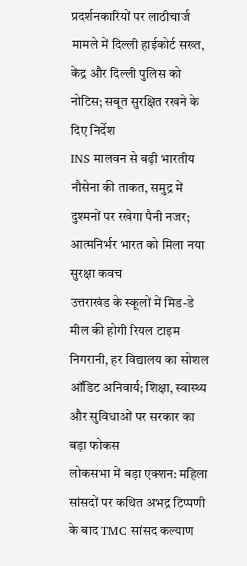प्रदर्शनकारियों पर लाठीचार्ज मामले में दिल्ली हाईकोर्ट सख्त, केंद्र और दिल्ली पुलिस को नोटिस; सबूत सुरक्षित रखने के दिए निर्देश
INS मालवन से बढ़ी भारतीय नौसेना की ताकत, समुद्र में दुश्मनों पर रखेगा पैनी नजर; आत्मनिर्भर भारत को मिला नया सुरक्षा कवच
उत्तराखंड के स्कूलों में मिड-डे मील की होगी रियल टाइम निगरानी, हर विद्यालय का सोशल ऑडिट अनिवार्य; शिक्षा, स्वास्थ्य और सुविधाओं पर सरकार का बड़ा फोकस
लोकसभा में बड़ा एक्शन: महिला सांसदों पर कथित अभद्र टिप्पणी के बाद TMC सांसद कल्याण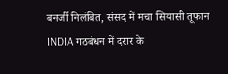बनर्जी निलंबित, संसद में मचा सियासी तूफान
INDIA गठबंधन में दरार के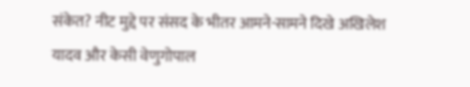संकेत? नीट मुद्दे पर संसद के भीतर आमने-सामने दिखे अखिलेश यादव और केसी वेणुगोपाल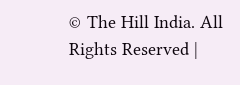© The Hill India. All Rights Reserved |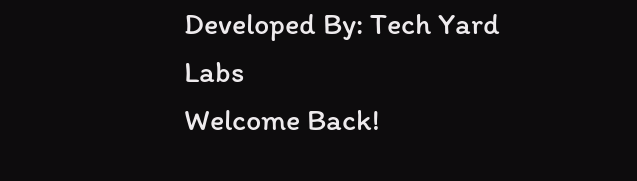Developed By: Tech Yard Labs
Welcome Back!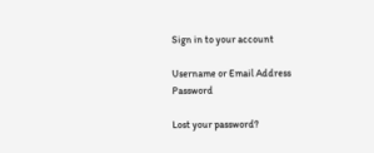Sign in to your account

Username or Email Address
Password

Lost your password?